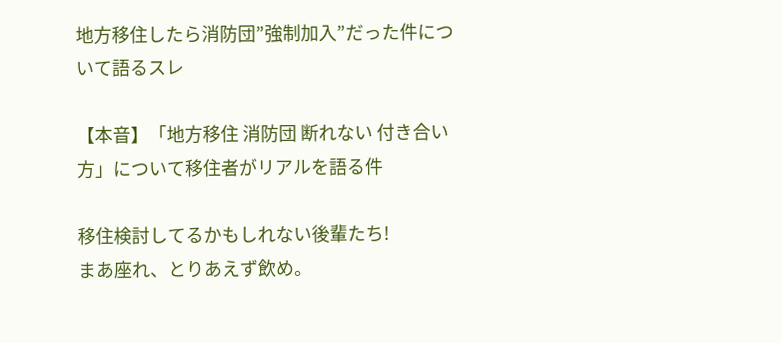地方移住したら消防団”強制加入”だった件について語るスレ

【本音】「地方移住 消防団 断れない 付き合い方」について移住者がリアルを語る件

移住検討してるかもしれない後輩たち!
まあ座れ、とりあえず飲め。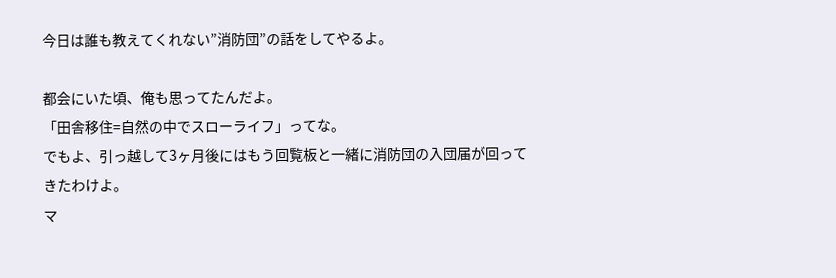今日は誰も教えてくれない”消防団”の話をしてやるよ。

都会にいた頃、俺も思ってたんだよ。
「田舎移住=自然の中でスローライフ」ってな。
でもよ、引っ越して3ヶ月後にはもう回覧板と一緒に消防団の入団届が回ってきたわけよ。
マ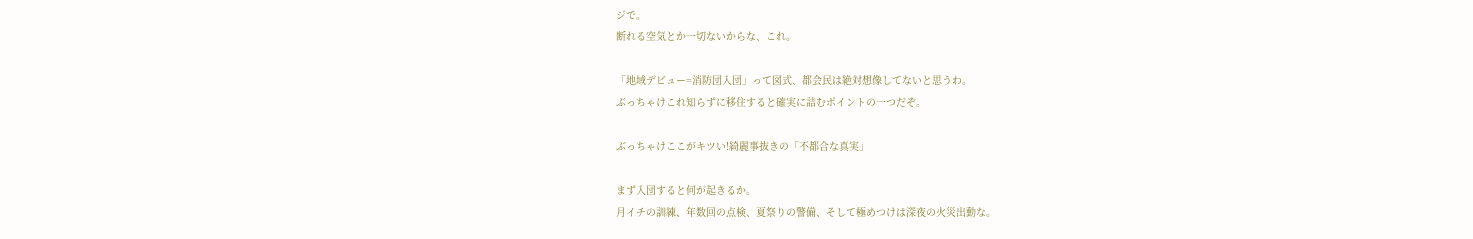ジで。
断れる空気とか一切ないからな、これ。

「地域デビュー=消防団入団」って図式、都会民は絶対想像してないと思うわ。
ぶっちゃけこれ知らずに移住すると確実に詰むポイントの一つだぞ。

ぶっちゃけここがキツい!綺麗事抜きの「不都合な真実」

まず入団すると何が起きるか。
月イチの訓練、年数回の点検、夏祭りの警備、そして極めつけは深夜の火災出動な。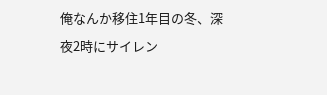俺なんか移住1年目の冬、深夜2時にサイレン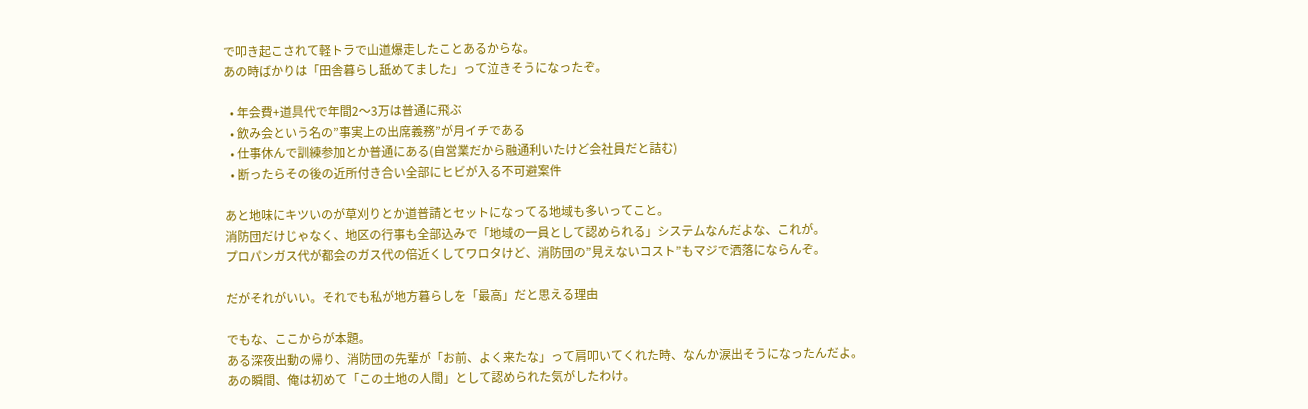で叩き起こされて軽トラで山道爆走したことあるからな。
あの時ばかりは「田舎暮らし舐めてました」って泣きそうになったぞ。

  • 年会費+道具代で年間2〜3万は普通に飛ぶ
  • 飲み会という名の”事実上の出席義務”が月イチである
  • 仕事休んで訓練参加とか普通にある(自営業だから融通利いたけど会社員だと詰む)
  • 断ったらその後の近所付き合い全部にヒビが入る不可避案件

あと地味にキツいのが草刈りとか道普請とセットになってる地域も多いってこと。
消防団だけじゃなく、地区の行事も全部込みで「地域の一員として認められる」システムなんだよな、これが。
プロパンガス代が都会のガス代の倍近くしてワロタけど、消防団の”見えないコスト”もマジで洒落にならんぞ。

だがそれがいい。それでも私が地方暮らしを「最高」だと思える理由

でもな、ここからが本題。
ある深夜出動の帰り、消防団の先輩が「お前、よく来たな」って肩叩いてくれた時、なんか涙出そうになったんだよ。
あの瞬間、俺は初めて「この土地の人間」として認められた気がしたわけ。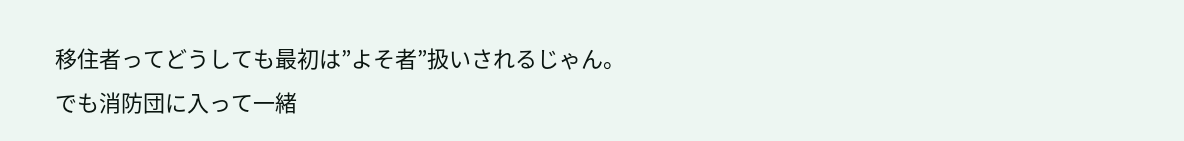移住者ってどうしても最初は”よそ者”扱いされるじゃん。
でも消防団に入って一緒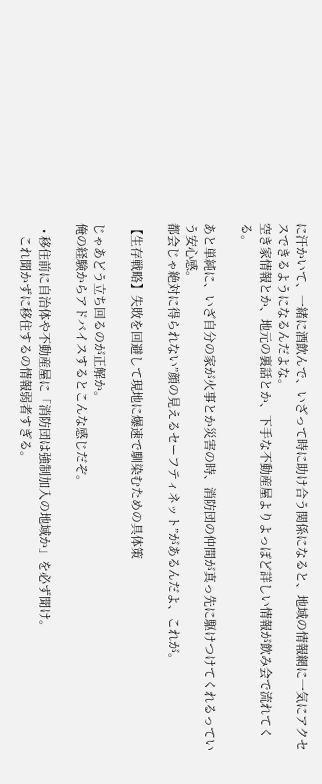に汗かいて、一緒に酒飲んで、いざって時に助け合う関係になると、地域の情報網に一気にアクセスできるようになるんだよな。
空き家情報とか、地元の裏話とか、下手な不動産屋よりよっぽど詳しい情報が飲み会で流れてくる。

あと単純に、いざ自分の家が火事とか災害の時、消防団の仲間が真っ先に駆けつけてくれるっていう安心感。
都会じゃ絶対に得られない”顔の見えるセーフティネット”があるんだよ、これが。

【生存戦略】失敗を回避して現地に爆速で馴染むための具体策

じゃあどう立ち回るのが正解か。
俺の経験からアドバイスするとこんな感じだぞ。

  • 移住前に自治体や不動産屋に「消防団は強制加入の地域か」を必ず聞け。
    これ聞かずに移住するの情報弱者すぎる。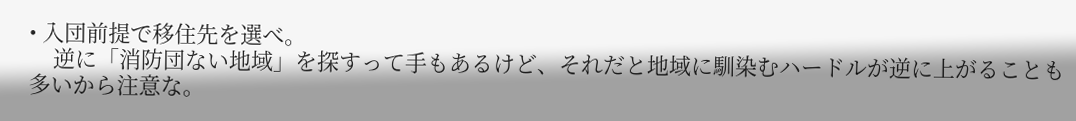• 入団前提で移住先を選べ。
    逆に「消防団ない地域」を探すって手もあるけど、それだと地域に馴染むハードルが逆に上がることも多いから注意な。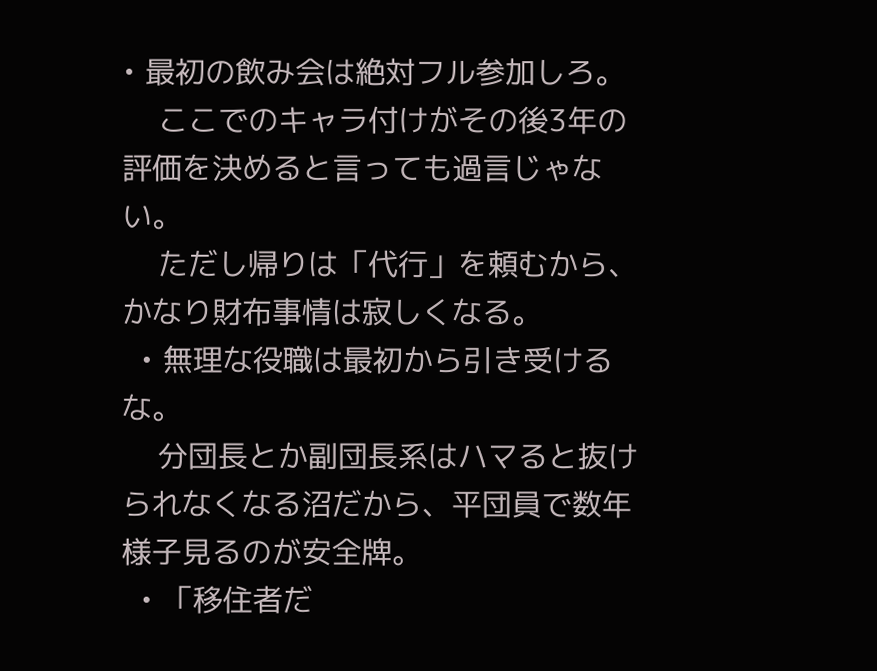• 最初の飲み会は絶対フル参加しろ。
    ここでのキャラ付けがその後3年の評価を決めると言っても過言じゃない。
    ただし帰りは「代行」を頼むから、かなり財布事情は寂しくなる。
  • 無理な役職は最初から引き受けるな。
    分団長とか副団長系はハマると抜けられなくなる沼だから、平団員で数年様子見るのが安全牌。
  • 「移住者だ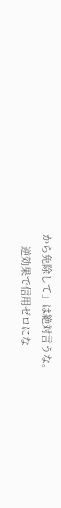から免除して」は絶対言うな。
    逆効果で信用ゼロにな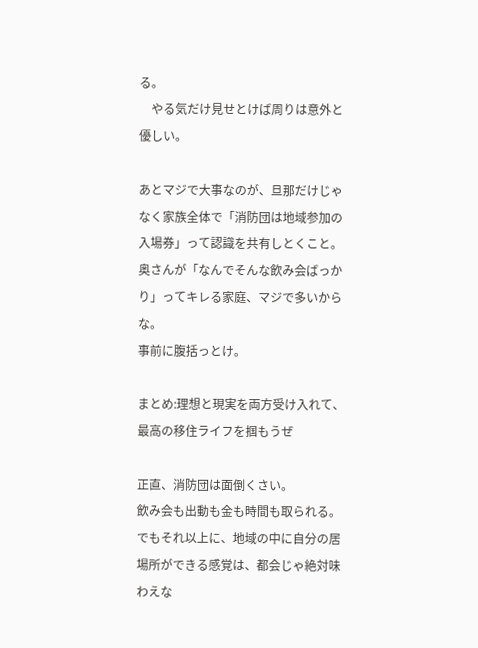る。
    やる気だけ見せとけば周りは意外と優しい。

あとマジで大事なのが、旦那だけじゃなく家族全体で「消防団は地域参加の入場券」って認識を共有しとくこと。
奥さんが「なんでそんな飲み会ばっかり」ってキレる家庭、マジで多いからな。
事前に腹括っとけ。

まとめ:理想と現実を両方受け入れて、最高の移住ライフを掴もうぜ

正直、消防団は面倒くさい。
飲み会も出動も金も時間も取られる。
でもそれ以上に、地域の中に自分の居場所ができる感覚は、都会じゃ絶対味わえな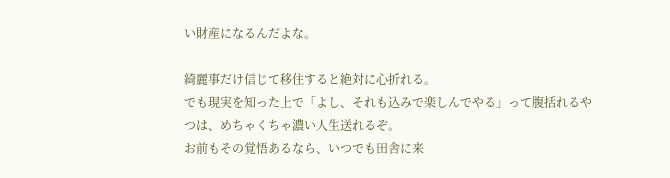い財産になるんだよな。

綺麗事だけ信じて移住すると絶対に心折れる。
でも現実を知った上で「よし、それも込みで楽しんでやる」って腹括れるやつは、めちゃくちゃ濃い人生送れるぞ。
お前もその覚悟あるなら、いつでも田舎に来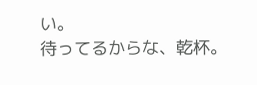い。
待ってるからな、乾杯。